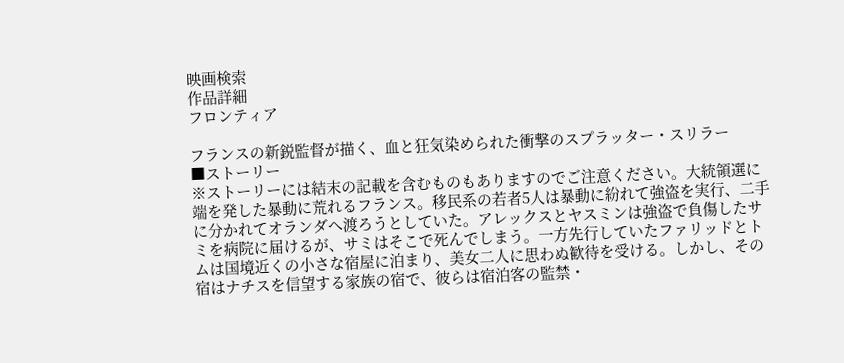映画検索
作品詳細
フロンティア

フランスの新鋭監督が描く、血と狂気染められた衝撃のスプラッター・スリラー
■ストーリー
※ストーリーには結末の記載を含むものもありますのでご注意ください。大統領選に端を発した暴動に荒れるフランス。移民系の若者5人は暴動に紛れて強盗を実行、二手に分かれてオランダへ渡ろうとしていた。アレックスとヤスミンは強盗で負傷したサミを病院に届けるが、サミはそこで死んでしまう。一方先行していたファリッドとトムは国境近くの小さな宿屋に泊まり、美女二人に思わぬ歓待を受ける。しかし、その宿はナチスを信望する家族の宿で、彼らは宿泊客の監禁・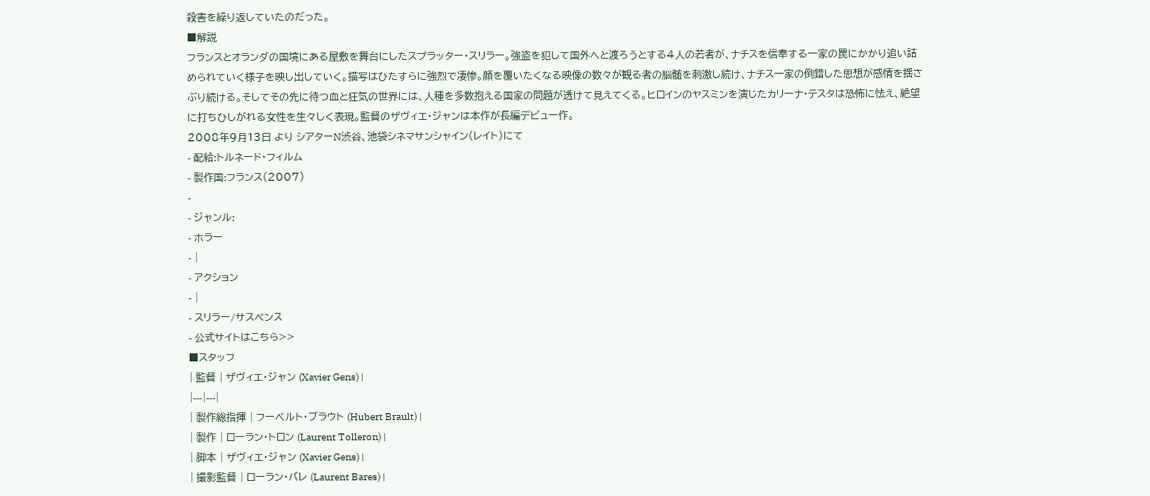殺害を繰り返していたのだった。
■解説
フランスとオランダの国境にある屋敷を舞台にしたスプラッター・スリラー。強盗を犯して国外へと渡ろうとする4人の若者が、ナチスを信奉する一家の罠にかかり追い詰められていく様子を映し出していく。描写はひたすらに強烈で凄惨。顔を覆いたくなる映像の数々が観る者の脳髄を刺激し続け、ナチス一家の倒錯した思想が感情を揺さぶり続ける。そしてその先に待つ血と狂気の世界には、人種を多数抱える国家の問題が透けて見えてくる。ヒロインのヤスミンを演じたカリーナ・テスタは恐怖に怯え、絶望に打ちひしがれる女性を生々しく表現。監督のザヴィエ・ジャンは本作が長編デビュー作。
2008年9月13日 より シアターN渋谷、池袋シネマサンシャイン(レイト)にて
- 配給:トルネード・フィルム
- 製作国:フランス(2007)
-
- ジャンル:
- ホラー
- |
- アクション
- |
- スリラー/サスペンス
- 公式サイトはこちら>>
■スタッフ
| 監督 | ザヴィエ・ジャン (Xavier Gens) |
|---|---|
| 製作総指揮 | フーベルト・ブラウト (Hubert Brault) |
| 製作 | ローラン・トロン (Laurent Tolleron) |
| 脚本 | ザヴィエ・ジャン (Xavier Gens) |
| 撮影監督 | ローラン・バレ (Laurent Bares) |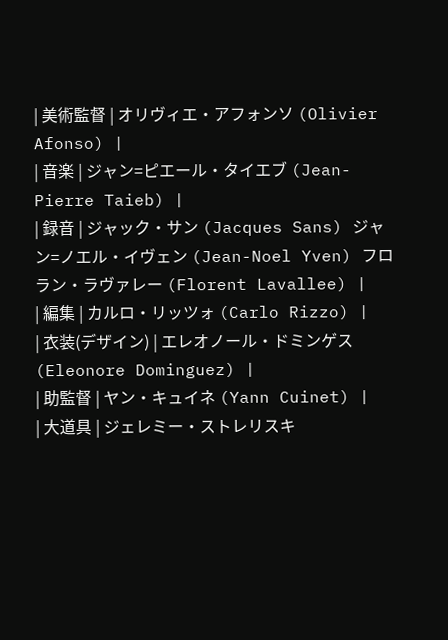| 美術監督 | オリヴィエ・アフォンソ (Olivier Afonso) |
| 音楽 | ジャン=ピエール・タイエブ (Jean-Pierre Taieb) |
| 録音 | ジャック・サン (Jacques Sans) ジャン=ノエル・イヴェン (Jean-Noel Yven) フロラン・ラヴァレー (Florent Lavallee) |
| 編集 | カルロ・リッツォ (Carlo Rizzo) |
| 衣装(デザイン) | エレオノール・ドミンゲス (Eleonore Dominguez) |
| 助監督 | ヤン・キュイネ (Yann Cuinet) |
| 大道具 | ジェレミー・ストレリスキ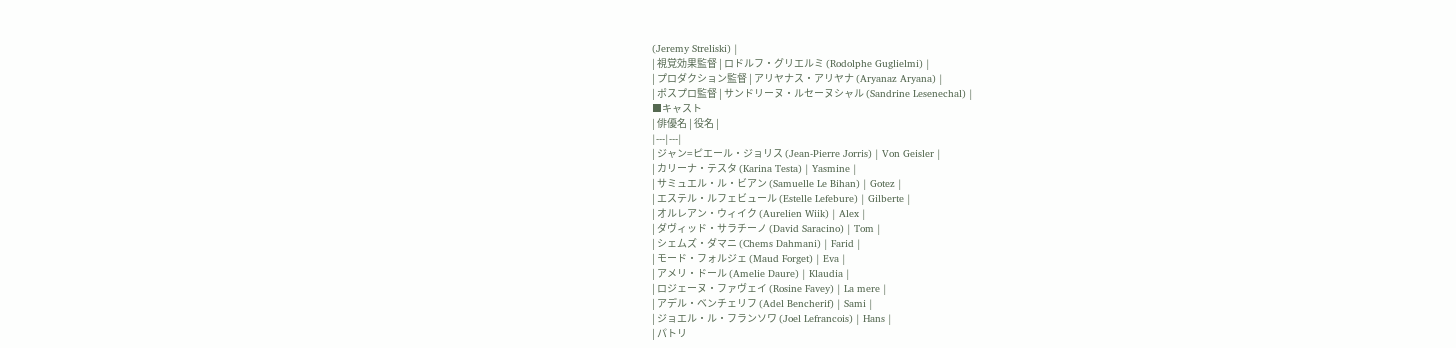(Jeremy Streliski) |
| 視覚効果監督 | ロドルフ・グリエルミ (Rodolphe Guglielmi) |
| プロダクション監督 | アリヤナス・アリヤナ (Aryanaz Aryana) |
| ポスプロ監督 | サンドリーヌ・ルセーヌシャル (Sandrine Lesenechal) |
■キャスト
| 俳優名 | 役名 |
|---|---|
| ジャン=ピエール・ジョリス (Jean-Pierre Jorris) | Von Geisler |
| カリーナ・テスタ (Karina Testa) | Yasmine |
| サミュエル・ル・ビアン (Samuelle Le Bihan) | Gotez |
| エステル・ルフェビュール (Estelle Lefebure) | Gilberte |
| オルレアン・ウィイク (Aurelien Wiik) | Alex |
| ダヴィッド・サラチーノ (David Saracino) | Tom |
| シェムズ・ダマニ (Chems Dahmani) | Farid |
| モード・フォルジェ (Maud Forget) | Eva |
| アメリ・ドール (Amelie Daure) | Klaudia |
| ロジェーヌ・ファヴェイ (Rosine Favey) | La mere |
| アデル・ベンチェリフ (Adel Bencherif) | Sami |
| ジョエル・ル・フランソワ (Joel Lefrancois) | Hans |
| パトリ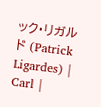ック・リガルド (Patrick Ligardes) | Carl |